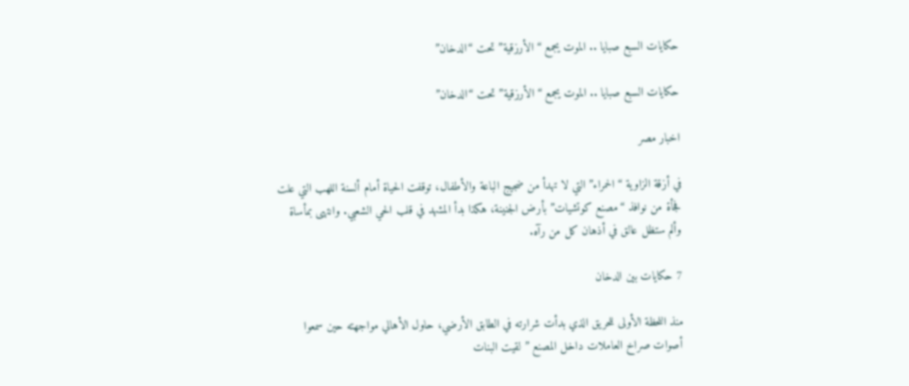حكايات السبع صبايا .. الموت يجمع “الأرزقية” تحت “الدخان”

حكايات السبع صبايا .. الموت يجمع “الأرزقية” تحت “الدخان”

اخبار مصر

في أزقة الزاوية “الحمراء”التي لا تهدأ من ضجيج الباعة والأطفال، توقفت الحياة أمام ألسنة اللهب التي علت فجأة من نوافذ “مصنع كوتشيات” بأرض الجنينة، هكذا بدأ المشهد في قلب الحي الشعبي. وانتهى بمأساة وألم ستظل عالق في أذهان كل من رآه.

7 حكايات بين الدخان

منذ اللحظة الأولى للحريق الذي بدأت شرارته في الطابق الأرضي، حاول الأهالي مواجهته حين سمعوا أصوات صراخ العاملات داخل المصنع ” لقيت البنات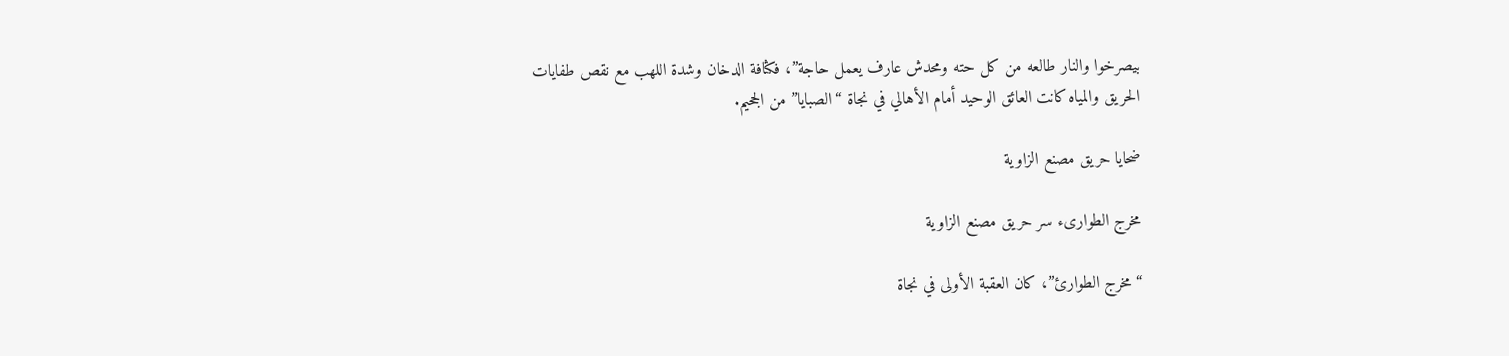بيصرخوا والنار طالعه من كل حته ومحدش عارف يعمل حاجة”، فكثافة الدخان وشدة اللهب مع نقص طفايات الحريق والمياه كانت العائق الوحيد أمام الأهالي في نجاة “الصبايا” من الجحيم.

ضحايا حريق مصنع الزاوية

مخرج الطوارىء سر حريق مصنع الزاوية

“مخرج الطوارئ”، كان العقبة الأولى في نجاة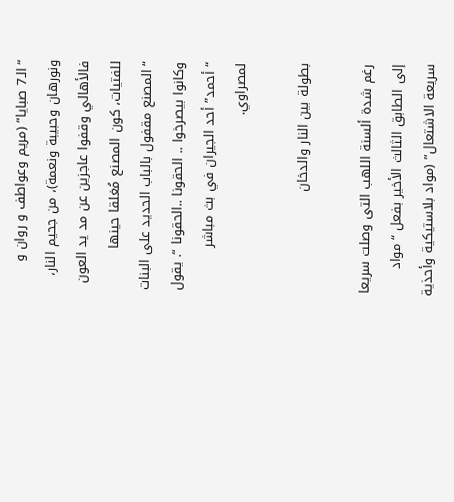“الـ7 صبايا” (مريم وعواطف و روان و ونورهان وحبيبة ونعمة)، من جحيم النار، فالأهالي وقفوا عاجزين عن مد يد العون للفتيات، كون المصنع مُغلقا حينها “المصنع مقفول بالباب الحديد على البنات وكانوا بيصرخوا .. الحقونا ..الحقونا “. يقول “أحمد” أحد الجيران في بث مباشر لمصراوي.

بطولة بين النار والدخان

رغم شدة ألسنة اللهب التى وصلت سريعا إلى الطابق الثالث الأخير بفعل “مواد سريعة الاشتعال” (مواد بلاستيكية وأحذية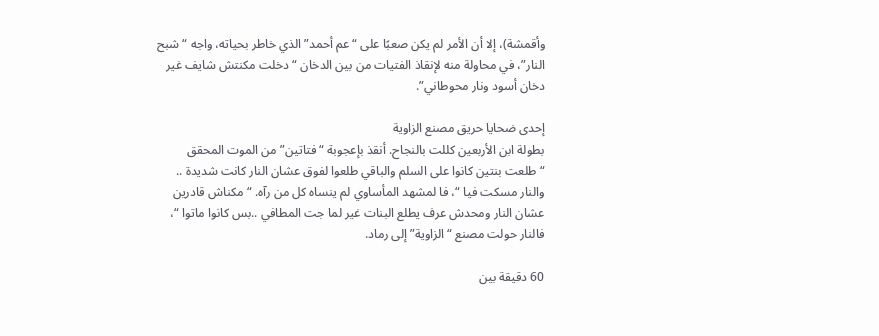وأقمشة)، إلا أن الأمر لم يكن صعبًا على “عم أحمد” الذي خاطر بحياته، واجه “شبح النار”، في محاولة منه لإنقاذ الفتيات من بين الدخان “دخلت مكنتش شايف غير دخان أسود ونار محوطاني”.

إحدى ضحايا حريق مصنع الزاوية
بطولة ابن الأربعين كللت بالنجاح. أنقذ بإعجوبة “فتاتين” من الموت المحقق “طلعت بنتين كانوا على السلم والباقي طلعوا لفوق عشان النار كانت شديدة .. والنار مسكت فيا “، فا لمشهد المأساوي لم ينساه كل من رآه. “مكناش قادرين عشان النار ومحدش عرف يطلع البنات غير لما جت المطافي ..بس كانوا ماتوا “، فالنار حولت مصنع “الزاوية” إلى رماد.

60 دقيقة بين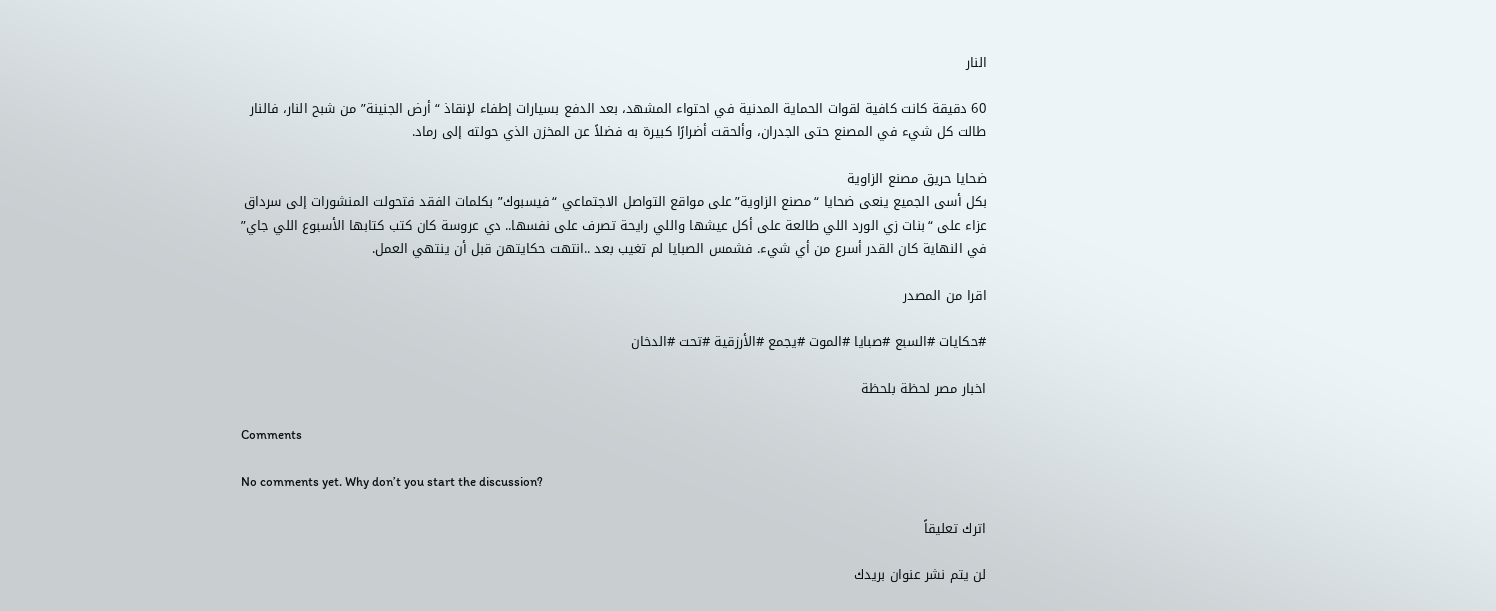النار

60 دقيقة كانت كافية لقوات الحماية المدنية في احتواء المشهد، بعد الدفع بسيارات إطفاء لإنقاذ “أرض الجنينة” من شبح النار، فالنار طالت كل شيء في المصنع حتى الجدران، وألحقت أضرارًا كبيرة به فضلاً عن المخزن الذي حولته إلى رماد.

ضحايا حريق مصنع الزاوية
بكل أسى الجميع ينعى ضحايا “مصنع الزاوية”على مواقع التواصل الاجتماعي “فيسبوك” بكلمات الفقد فتحولت المنشورات إلى سرداق عزاء على “بنات زي الورد اللي طالعة على أكل عيشها واللي رايحة تصرف على نفسها.. دي عروسة كان كتب كتابها الأسبوع اللي جاي” في النهاية كان القدر أسرع من أي شيء. فشمس الصبايا لم تغيب بعد ..انتهت حكايتهن قبل أن ينتهي العمل.

اقرا من المصدر

#حكايات #السبع #صبايا #الموت #يجمع #الأرزقية #تحت #الدخان

اخبار مصر لحظة بلحظة

Comments

No comments yet. Why don’t you start the discussion?

اترك تعليقاً

لن يتم نشر عنوان بريدك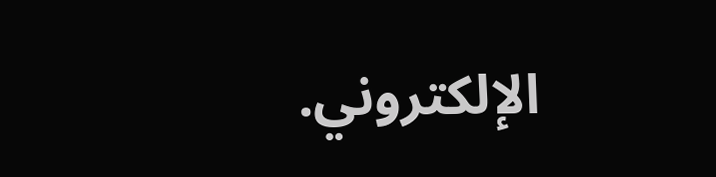الإلكتروني.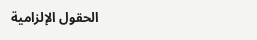الحقول الإلزامية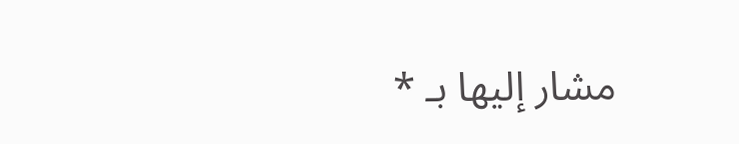مشار إليها بـ *